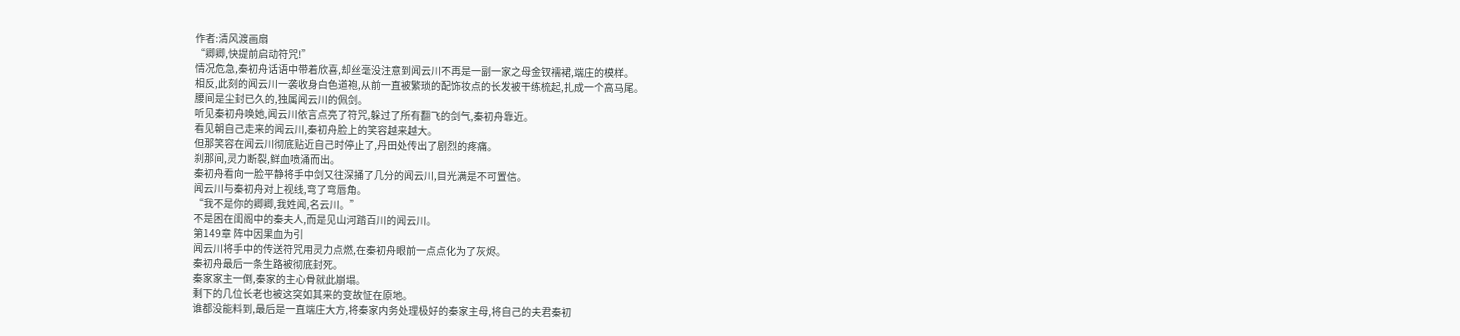作者:清风渡画扇
“卿卿,快提前启动符咒!”
情况危急,秦初舟话语中带着欣喜,却丝毫没注意到闻云川不再是一副一家之母金钗襦裙,端庄的模样。
相反,此刻的闻云川一袭收身白色道袍,从前一直被繁琐的配饰妆点的长发被干练梳起,扎成一个高马尾。
腰间是尘封已久的,独属闻云川的佩剑。
听见秦初舟唤她,闻云川依言点亮了符咒,躲过了所有翻飞的剑气,秦初舟靠近。
看见朝自己走来的闻云川,秦初舟脸上的笑容越来越大。
但那笑容在闻云川彻底贴近自己时停止了,丹田处传出了剧烈的疼痛。
刹那间,灵力断裂,鲜血喷涌而出。
秦初舟看向一脸平静将手中剑又往深捅了几分的闻云川,目光满是不可置信。
闻云川与秦初舟对上视线,弯了弯唇角。
“我不是你的卿卿,我姓闻,名云川。”
不是困在闺阁中的秦夫人,而是见山河踏百川的闻云川。
第149章 阵中因果血为引
闻云川将手中的传送符咒用灵力点燃,在秦初舟眼前一点点化为了灰烬。
秦初舟最后一条生路被彻底封死。
秦家家主一倒,秦家的主心骨就此崩塌。
剩下的几位长老也被这突如其来的变故怔在原地。
谁都没能料到,最后是一直端庄大方,将秦家内务处理极好的秦家主母,将自己的夫君秦初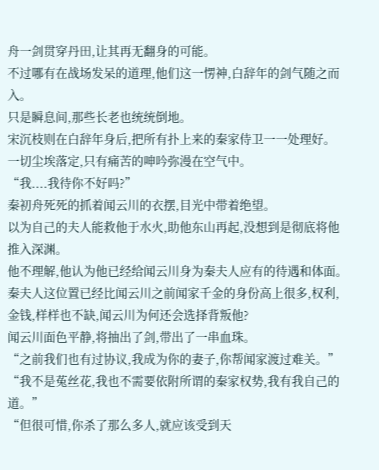舟一剑贯穿丹田,让其再无翻身的可能。
不过哪有在战场发呆的道理,他们这一愣神,白辞年的剑气随之而入。
只是瞬息间,那些长老也统统倒地。
宋沉枝则在白辞年身后,把所有扑上来的秦家侍卫一一处理好。
一切尘埃落定,只有痛苦的呻吟弥漫在空气中。
“我....我待你不好吗?”
秦初舟死死的抓着闻云川的衣摆,目光中带着绝望。
以为自己的夫人能救他于水火,助他东山再起,没想到是彻底将他推入深渊。
他不理解,他认为他已经给闻云川身为秦夫人应有的待遇和体面。
秦夫人这位置已经比闻云川之前闻家千金的身份高上很多,权利,金钱,样样也不缺,闻云川为何还会选择背叛他?
闻云川面色平静,将抽出了剑,带出了一串血珠。
“之前我们也有过协议,我成为你的妻子,你帮闻家渡过难关。”
“我不是菟丝花,我也不需要依附所谓的秦家权势,我有我自己的道。”
“但很可惜,你杀了那么多人,就应该受到天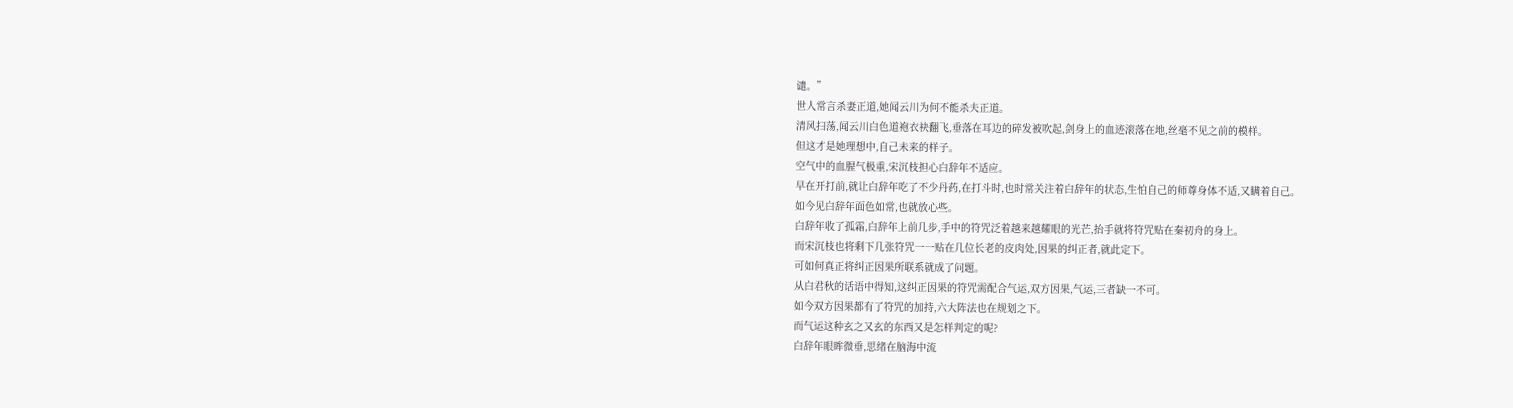谴。”
世人常言杀妻正道,她闻云川为何不能杀夫正道。
清风扫荡,闻云川白色道袍衣袂翻飞,垂落在耳边的碎发被吹起,剑身上的血迹滚落在地,丝毫不见之前的模样。
但这才是她理想中,自己未来的样子。
空气中的血腥气极重,宋沉枝担心白辞年不适应。
早在开打前,就让白辞年吃了不少丹药,在打斗时,也时常关注着白辞年的状态,生怕自己的师尊身体不适,又瞒着自己。
如今见白辞年面色如常,也就放心些。
白辞年收了孤霜,白辞年上前几步,手中的符咒泛着越来越耀眼的光芒,抬手就将符咒贴在秦初舟的身上。
而宋沉枝也将剩下几张符咒一一贴在几位长老的皮肉处,因果的纠正者,就此定下。
可如何真正将纠正因果所联系就成了问题。
从白君秋的话语中得知,这纠正因果的符咒需配合气运,双方因果,气运,三者缺一不可。
如今双方因果都有了符咒的加持,六大阵法也在规划之下。
而气运这种玄之又玄的东西又是怎样判定的呢?
白辞年眼眸微垂,思绪在脑海中流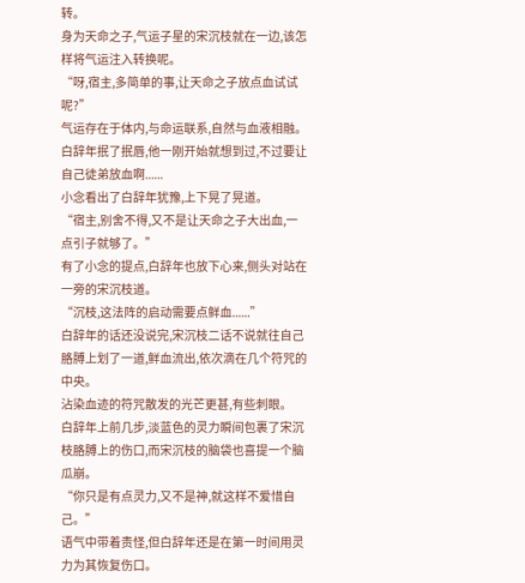转。
身为天命之子,气运子星的宋沉枝就在一边,该怎样将气运注入转换呢。
“呀,宿主,多简单的事,让天命之子放点血试试呢?”
气运存在于体内,与命运联系,自然与血液相融。
白辞年抿了抿唇,他一刚开始就想到过,不过要让自己徒弟放血啊......
小念看出了白辞年犹豫,上下晃了晃道。
“宿主,别舍不得,又不是让天命之子大出血,一点引子就够了。”
有了小念的提点,白辞年也放下心来,侧头对站在一旁的宋沉枝道。
“沉枝,这法阵的启动需要点鲜血......”
白辞年的话还没说完,宋沉枝二话不说就往自己胳膊上划了一道,鲜血流出,依次滴在几个符咒的中央。
沾染血迹的符咒散发的光芒更甚,有些刺眼。
白辞年上前几步,淡蓝色的灵力瞬间包裹了宋沉枝胳膊上的伤口,而宋沉枝的脑袋也喜提一个脑瓜崩。
“你只是有点灵力,又不是神,就这样不爱惜自己。”
语气中带着责怪,但白辞年还是在第一时间用灵力为其恢复伤口。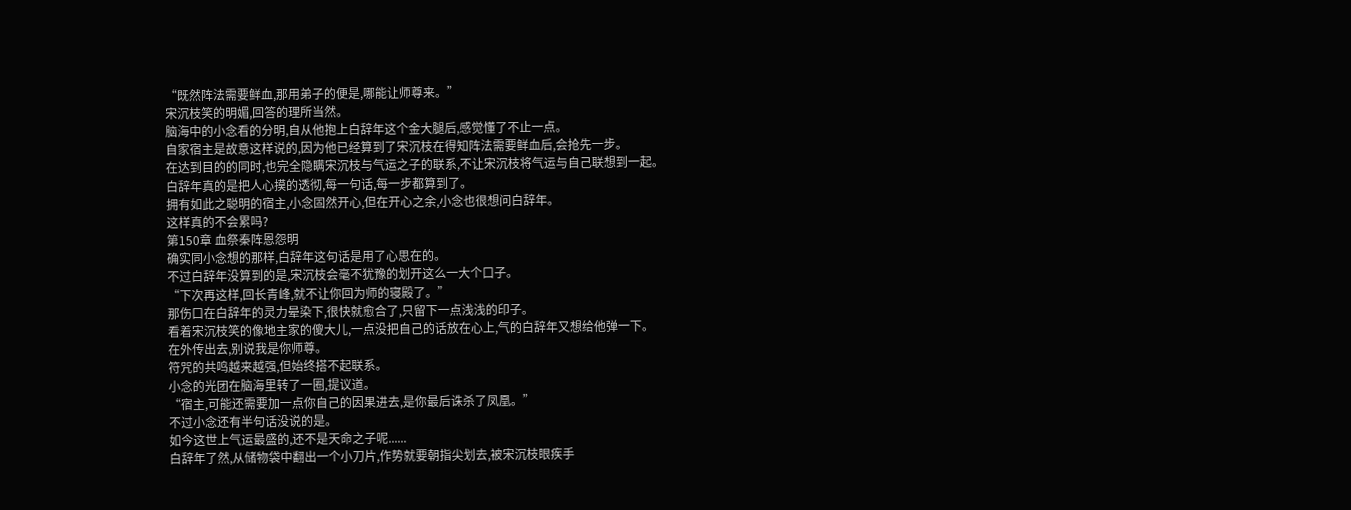“既然阵法需要鲜血,那用弟子的便是,哪能让师尊来。”
宋沉枝笑的明媚,回答的理所当然。
脑海中的小念看的分明,自从他抱上白辞年这个金大腿后,感觉懂了不止一点。
自家宿主是故意这样说的,因为他已经算到了宋沉枝在得知阵法需要鲜血后,会抢先一步。
在达到目的的同时,也完全隐瞒宋沉枝与气运之子的联系,不让宋沉枝将气运与自己联想到一起。
白辞年真的是把人心摸的透彻,每一句话,每一步都算到了。
拥有如此之聪明的宿主,小念固然开心,但在开心之余,小念也很想问白辞年。
这样真的不会累吗?
第150章 血祭秦阵恩怨明
确实同小念想的那样,白辞年这句话是用了心思在的。
不过白辞年没算到的是,宋沉枝会毫不犹豫的划开这么一大个口子。
“下次再这样,回长青峰,就不让你回为师的寝殿了。”
那伤口在白辞年的灵力晕染下,很快就愈合了,只留下一点浅浅的印子。
看着宋沉枝笑的像地主家的傻大儿,一点没把自己的话放在心上,气的白辞年又想给他弹一下。
在外传出去,别说我是你师尊。
符咒的共鸣越来越强,但始终搭不起联系。
小念的光团在脑海里转了一圈,提议道。
“宿主,可能还需要加一点你自己的因果进去,是你最后诛杀了凤凰。”
不过小念还有半句话没说的是。
如今这世上气运最盛的,还不是天命之子呢......
白辞年了然,从储物袋中翻出一个小刀片,作势就要朝指尖划去,被宋沉枝眼疾手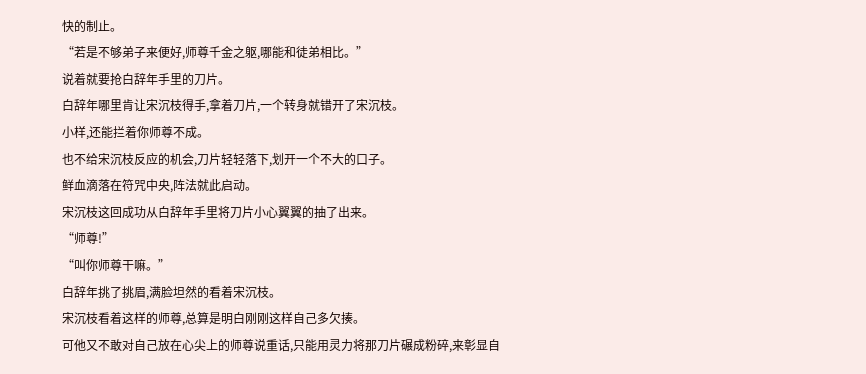快的制止。
“若是不够弟子来便好,师尊千金之躯,哪能和徒弟相比。”
说着就要抢白辞年手里的刀片。
白辞年哪里肯让宋沉枝得手,拿着刀片,一个转身就错开了宋沉枝。
小样,还能拦着你师尊不成。
也不给宋沉枝反应的机会,刀片轻轻落下,划开一个不大的口子。
鲜血滴落在符咒中央,阵法就此启动。
宋沉枝这回成功从白辞年手里将刀片小心翼翼的抽了出来。
“师尊!”
“叫你师尊干嘛。”
白辞年挑了挑眉,满脸坦然的看着宋沉枝。
宋沉枝看着这样的师尊,总算是明白刚刚这样自己多欠揍。
可他又不敢对自己放在心尖上的师尊说重话,只能用灵力将那刀片碾成粉碎,来彰显自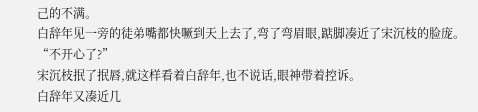己的不满。
白辞年见一旁的徒弟嘴都快噘到天上去了,弯了弯眉眼,踮脚凑近了宋沉枝的脸庞。
“不开心了?”
宋沉枝抿了抿唇,就这样看着白辞年,也不说话,眼神带着控诉。
白辞年又凑近几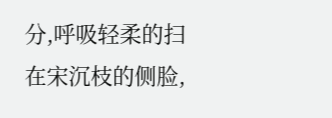分,呼吸轻柔的扫在宋沉枝的侧脸,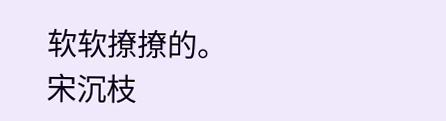软软撩撩的。
宋沉枝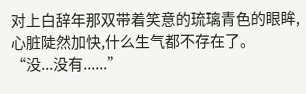对上白辞年那双带着笑意的琉璃青色的眼眸,心脏陡然加快,什么生气都不存在了。
“没...没有......”